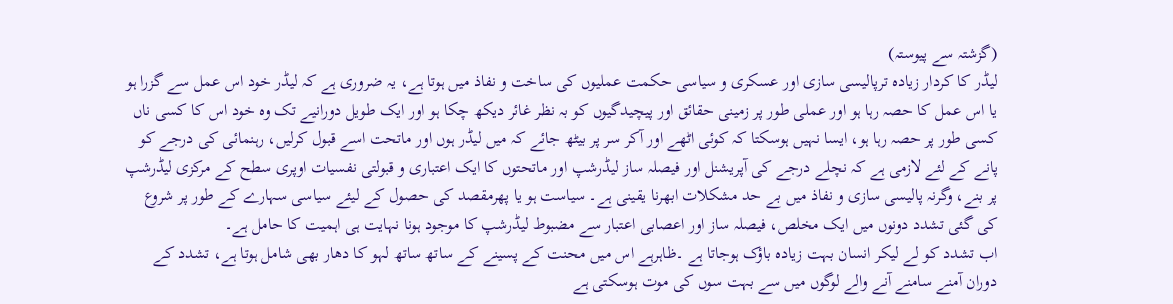(گزشتہ سے پیوستہ)
لیڈر کا کردار زیادہ ترپالیسی سازی اور عسکری و سیاسی حکمت عملیوں کی ساخت و نفاذ میں ہوتا ہے، یہ ضروری ہے کہ لیڈر خود اس عمل سے گزرا ہو یا اس عمل کا حصہ رہا ہو اور عملی طور پر زمینی حقائق اور پیچیدگیوں کو بہ نظر غائر دیکھ چکا ہو اور ایک طویل دورانیے تک وہ خود اس کا کسی ناں کسی طور پر حصہ رہا ہو، ایسا نہیں ہوسکتا کہ کوئی اٹھے اور آکر سر پر بیٹھ جائے کہ میں لیڈر ہوں اور ماتحت اسے قبول کرلیں، رہنمائی کی درجے کو پانے کے لئے لازمی ہے کہ نچلے درجے کی آپریشنل اور فیصلہ ساز لیڈرشپ اور ماتحتوں کا ایک اعتباری و قبولتی نفسیات اوپری سطح کے مرکزی لیڈرشپ پر بنے، وگرنہ پالیسی سازی و نفاذ میں بے حد مشکلات ابھرنا یقینی ہے۔ سیاست ہو یا پھرمقصد کی حصول کے لیئے سیاسی سہارے کے طور پر شروع کی گئی تشدد دونوں میں ایک مخلص، فیصلہ ساز اور اعصابی اعتبار سے مضبوط لیڈرشپ کا موجود ہونا نہایت ہی اہمیت کا حامل ہے۔
اب تشدد کو لے لیکر انسان بہت زیادہ باؤک ہوجاتا ہے ۔ظاہرہے اس میں محنت کے پسینے کے ساتھ ساتھ لہو کا دھار بھی شامل ہوتا ہے، تشدد کے دوران آمنے سامنے آنے والے لوگوں میں سے بہت سوں کی موت ہوسکتی ہے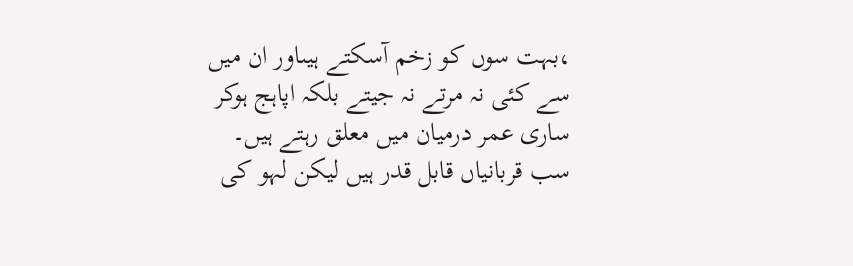،بہت سوں کو زخم آسکتے ہیںاور ان میں سے کئی نہ مرتے نہ جیتے بلکہ اپاہج ہوکر ساری عمر درمیان میں معلق رہتے ہیں۔ سب قربانیاں قابل قدر ہیں لیکن لہو کی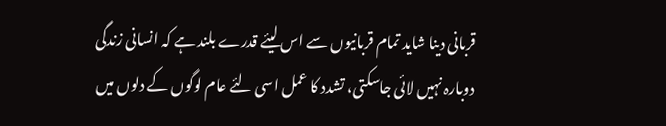قربانی دینا شاید تمام قربانیوں سے اس لیئے قدرے بلند ہے کہ انسانی زندگی دوبارہ نہیں لائی جاسکتی، تشدد کا عمل اسی لئے عام لوگوں کے دلوں میں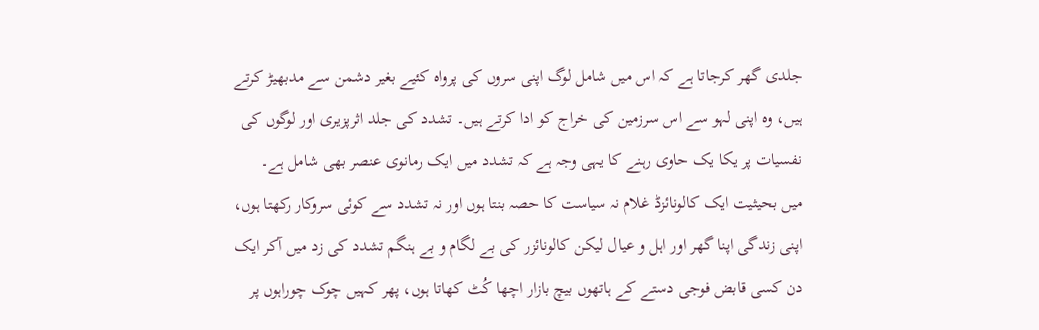جلدی گھر کرجاتا ہے کہ اس میں شامل لوگ اپنی سروں کی پرواہ کئیے بغیر دشمن سے مدبھیڑ کرتے ہیں، وہ اپنی لہو سے اس سرزمین کی خراج کو ادا کرتے ہیں۔ تشدد کی جلد اثرپزیری اور لوگوں کی نفسیات پر یکا یک حاوی رہنے کا یہی وجہ ہے کہ تشدد میں ایک رمانوی عنصر بھی شامل ہے۔
میں بحیثیت ایک کالونائزڈ غلام نہ سیاست کا حصہ بنتا ہوں اور نہ تشدد سے کوئی سروکار رکھتا ہوں، اپنی زندگی اپنا گھر اور اہل و عیال لیکن کالونائزر کی بے لگام و بے ہنگم تشدد کی زد میں آکر ایک دن کسی قابض فوجی دستے کے ہاتھوں بیچ بازار اچھا کُٹ کھاتا ہوں، پھر کہیں چوک چوراہوں پر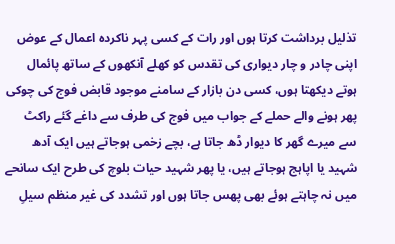تذلیل برداشت کرتا ہوں اور رات کے کسی پہر ناکردہ اعمال کے عوض اپنی چادر و چار دیواری کی تقدس کو کھلے آنکھوں کے ساتھ پائمال ہوتے دیکھتا ہوں، کسی دن بازار کے سامنے موجود قابض فوج کی چوکی پھر ہونے والے حملے کے جواب میں فوج کی طرف سے داغے گئے راکٹ سے میرے گھر کا دیوار ڈھ جاتا ہے، بچے زخمی ہوجاتے ہیں ایک آدھ شہید یا اپاہج ہوجاتے ہیں، یا پھر شہید حیات بلوچ کی طرح ایک سانحے میں نہ چاہتے ہوئے بھی پھس جاتا ہوں اور تشدد کی غیر منظم سیلِ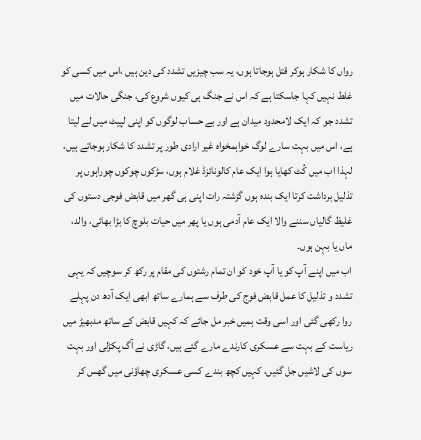رواں کا شکار ہوکر قتل ہوجاتا ہوں، یہ سب چیزیں تشدد کی دین ہیں ،اس میں کسی کو غلط نہیں کہا جاسکتا ہے کہ اس نے جنگ ہی کیوں شروع کی، جنگی حالات میں تشدد جو کہ ایک لامحدود میدان ہے اور بے حساب لوگوں کو اپنی لپیٹ میں لے لیتا ہے، اس میں بہت سارے لوگ خواہمخواہ غیر ارادی طور پر تشدد کا شکار ہوجاتے ہیں، لہذا اب میں کُٹ کھایا ہوا ایک عام کالونائزڈ غلام ہوں، سڑکوں چوکوں چوراہوں پر تذلیل برداشت کرتا ایک بندہ ہوں گزشتہ رات اپنی ہی گھر میں قابض فوجی دستوں کی غلیظ گالیاں سننے والا ایک عام آدمی ہوں یا پھر میں حیات بلوچ کا بڑا بھائی، والد، ماں یا بہن ہوں۔
اب میں اپنے آپ کو یا آپ خود کو ان تمام رشتوں کی مقام پر رکھ کر سوچیں کہ یہی تشدد و تذلیل کا عمل قابض فوج کی طرف سے ہمارے ساتھ ابھی ایک آدھ دن پہلے روا رکھی گئی اور اسی وقت ہمیں خبر مل جائے کہ کہیں قابض کے ساتھ مدبھیڑ میں ریاست کے بہت سے عسکری کارندے مارے گئے ہیں، گاڑی نے آگ پکڑلی اور بہت سوں کی لاشیں جل گئیں، کہیں کچھ بندے کسی عسکری چھاؤنی میں گھس کر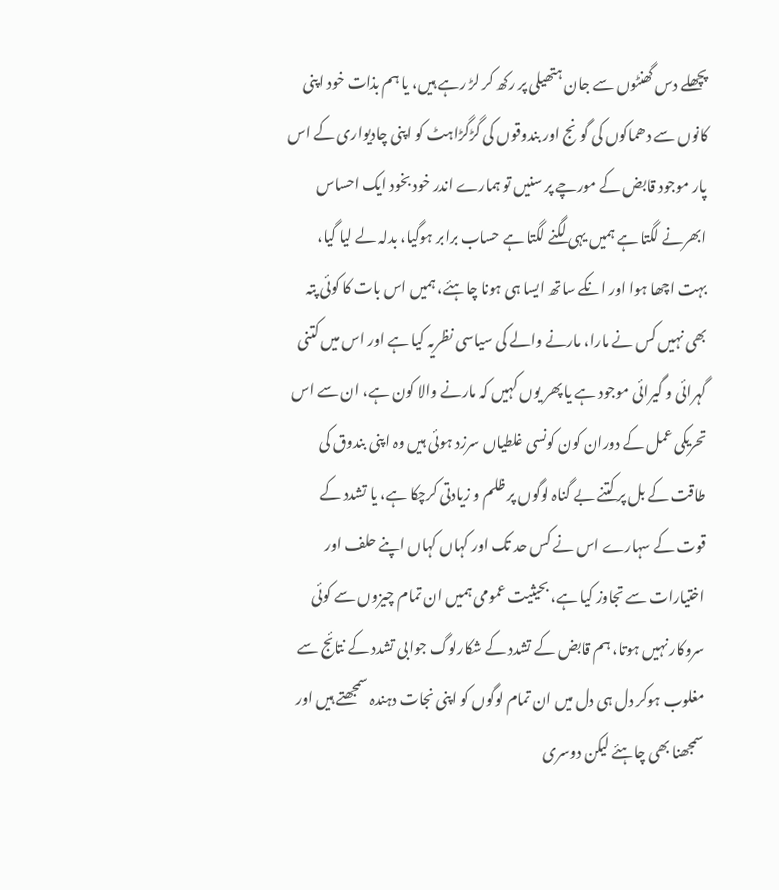پچھلے دس گھنٹوں سے جان ہتھیلی پر رکھ کر لڑ رہے ہیں، یا ہم بذات خود اپنی کانوں سے دھماکوں کی گونج اور بندوقوں کی گڑگڑاہٹ کو اپنی چادیواری کے اس پار موجود قابض کے مورچے پر سنیں تو ہمارے اندر خود بخود ایک احساس ابھرنے لگتا ہے ہمیں یہی لگنے لگتا ہے حساب برابر ہوگیا، بدلہ لے لیا گیا، بہت اچھا ہوا اور انکے ساتھ ایسا ہی ہونا چاہئے، ہمیں اس بات کا کوئی پتہ بھی نہیں کس نے مارا، مارنے والے کی سیاسی نظریہ کیا ہے اور اس میں کتنی گہرائی و گیرائی موجود ہے یا پھر یوں کہیں کہ مارنے والا کون ہے، ان سے اس تحریکی عمل کے دوران کون کونسی غلطیاں سرزد ہوئی ہیں وہ اپنی بندوق کی طاقت کے بل پر کتنے بے گناہ لوگوں پر ظلم و زیادتی کرچکا ہے، یا تشدد کے قوت کے سہارے اس نے کس حد تک اور کہاں کہاں اپنے حلف اور اختیارات سے تجاوز کیا ہے، بحیثیت عمومی ہمیں ان تمام چیزوں سے کوئی سروکار نہیں ہوتا، ہم قابض کے تشدد کے شکارلوگ جوابی تشدد کے نتائج سے مغلوب ہوکر دل ہی دل میں ان تمام لوگوں کو اپنی نجات دہندہ سمجھتے ہیں اور سمجھنا بھی چاہئے لیکن دوسری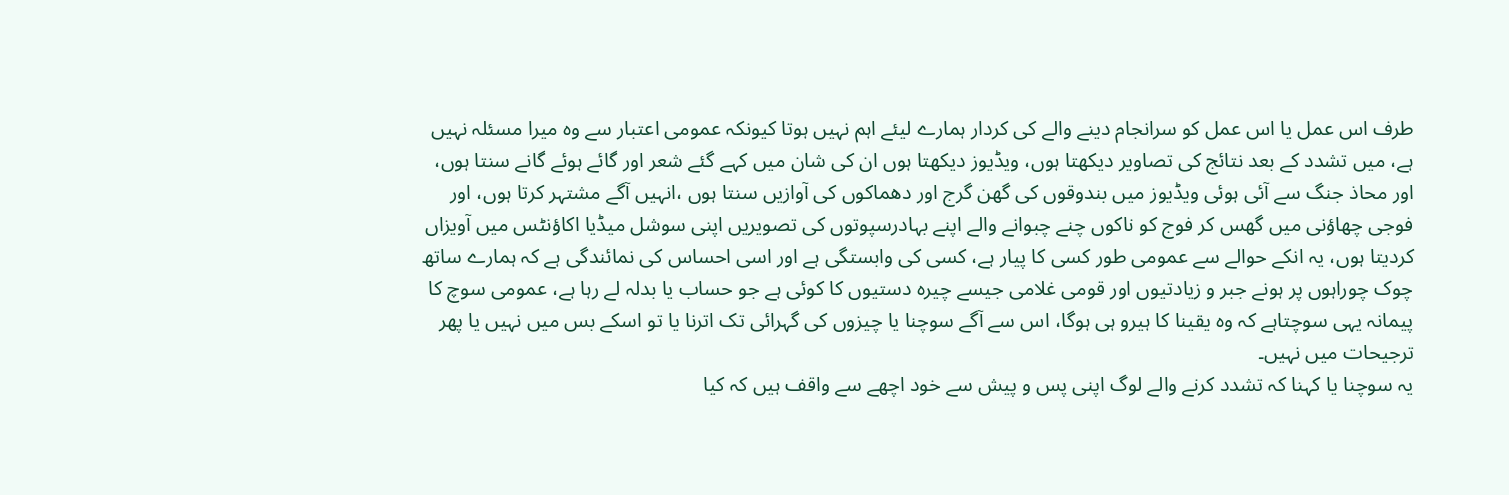طرف اس عمل یا اس عمل کو سرانجام دینے والے کی کردار ہمارے لیئے اہم نہیں ہوتا کیونکہ عمومی اعتبار سے وہ میرا مسئلہ نہیں ہے، میں تشدد کے بعد نتائج کی تصاویر دیکھتا ہوں، ویڈیوز دیکھتا ہوں ان کی شان میں کہے گئے شعر اور گائے ہوئے گانے سنتا ہوں، اور محاذ جنگ سے آئی ہوئی ویڈیوز میں بندوقوں کی گھن گرج اور دھماکوں کی آوازیں سنتا ہوں ،انہیں آگے مشتہر کرتا ہوں، اور فوجی چھاؤنی میں گھس کر فوج کو ناکوں چنے چبوانے والے اپنے بہادرسپوتوں کی تصویریں اپنی سوشل میڈیا اکاؤنٹس میں آویزاں کردیتا ہوں، یہ انکے حوالے سے عمومی طور کسی کا پیار ہے، کسی کی وابستگی ہے اور اسی احساس کی نمائندگی ہے کہ ہمارے ساتھ چوک چوراہوں پر ہونے جبر و زیادتیوں اور قومی غلامی جیسے چیرہ دستیوں کا کوئی ہے جو حساب یا بدلہ لے رہا ہے، عمومی سوچ کا پیمانہ یہی سوچتاہے کہ وہ یقینا کا ہیرو ہی ہوگا، اس سے آگے سوچنا یا چیزوں کی گہرائی تک اترنا یا تو اسکے بس میں نہیں یا پھر ترجیحات میں نہیں۔
یہ سوچنا یا کہنا کہ تشدد کرنے والے لوگ اپنی پس و پیش سے خود اچھے سے واقف ہیں کہ کیا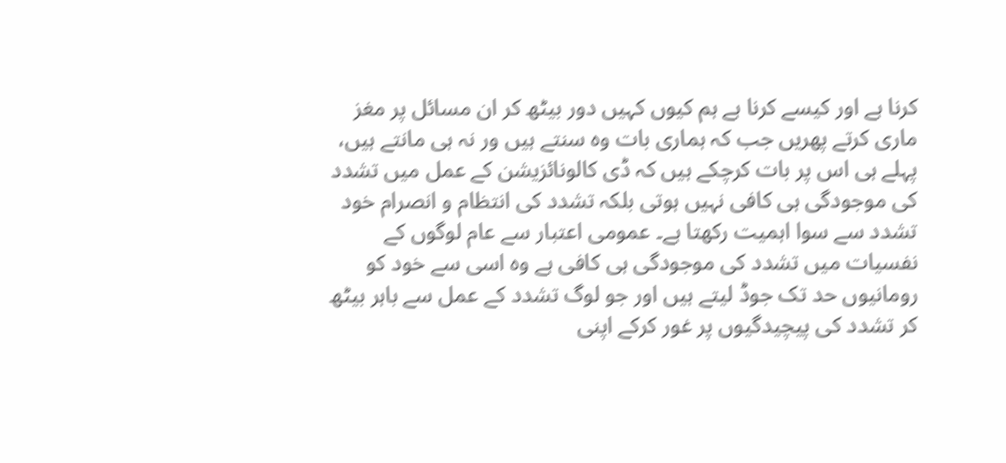کرنا ہے اور کیسے کرنا ہے ہم کیوں کہیں دور بیٹھ کر ان مسائل پر مغز ماری کرتے پھریں جب کہ ہماری بات وہ سنتے ہیں ور نہ ہی مانتے ہیں، پہلے ہی اس پر بات کرچکے ہیں کہ ڈی کالونائزیشن کے عمل میں تشدد کی موجودگی ہی کافی نہیں ہوتی بلکہ تشدد کی انتظام و انصرام خود تشدد سے سوا اہمیت رکھتا ہے۔ عمومی اعتبار سے عام لوگوں کے نفسیات میں تشدد کی موجودگی ہی کافی ہے وہ اسی سے خود کو رومانیوں حد تک جوڈ لیتے ہیں اور جو لوگ تشدد کے عمل سے باہر بیٹھ کر تشدد کی پیچیدگیوں پر غور کرکے اپنی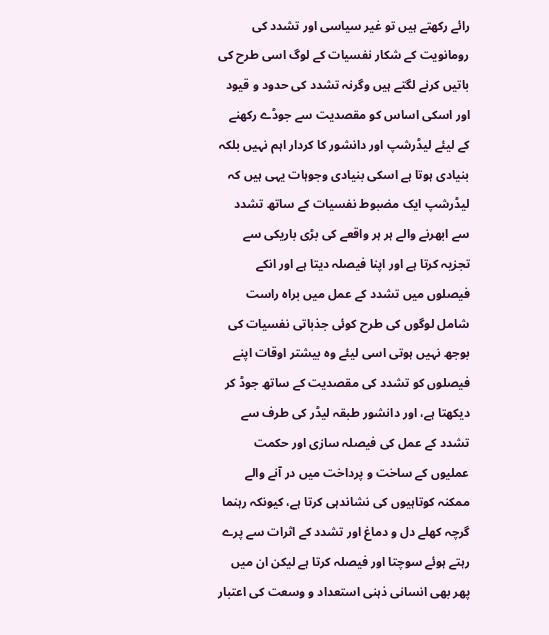رائے رکھتے ہیں تو غیر سیاسی اور تشدد کی رومانویت کے شکار نفسیات کے لوگ اسی طرح کی باتیں کرنے لگتے ہیں وگرنہ تشدد کی حدود و قیود اور اسکی اساس کو مقصدیت سے جوڈے رکھنے کے لیئے لیڈرشپ اور دانشور کا کردار اہم نہیں بلکہ بنیادی ہوتا ہے اسکی بنیادی وجوہات یہی ہیں کہ لیڈرشپ ایک مضبوط نفسیات کے ساتھ تشدد سے ابھرنے والے ہر ہر واقعے کی بڑی باریکی سے تجزیہ کرتا ہے اور اپنا فیصلہ دیتا ہے اور انکے فیصلوں میں تشدد کے عمل میں براہ راست شامل لوگوں کی طرح کوئی جذباتی نفسیات کی بوجھ نہیں ہوتی اسی لیئے وہ بیشتر اوقات اپنے فیصلوں کو تشدد کی مقصدیت کے ساتھ جوڈ کر دیکھتا ہے، اور دانشور طبقہ لیڈر کی طرف سے تشدد کے عمل کی فیصلہ سازی اور حکمت عملیوں کے ساخت و پرداخت میں در آنے والے ممکنہ کوتاہیوں کی نشاندہی کرتا ہے، کیونکہ رہنما گرچہ کھلے دل و دماغ اور تشدد کے اثرات سے پرے رہتے ہوئے سوچتا اور فیصلہ کرتا ہے لیکن ان میں پھر بھی انسانی ذہنی استعداد و وسعت کی اعتبار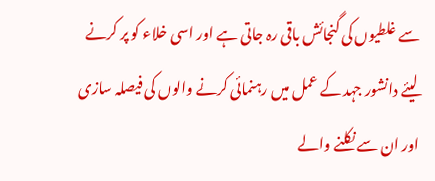سے غلطیوں کی گنجائش باقی رہ جاتی ہے اور اسی خلاء کو پر کرنے لیئے دانشور جہد کے عمل میں رہنمائی کرنے والوں کی فیصلہ سازی اور ان سے نکلنے والے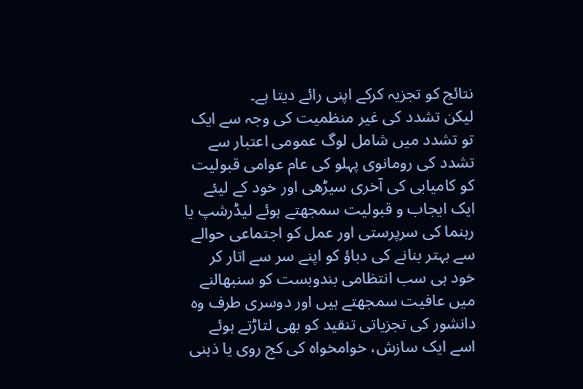نتائج کو تجزیہ کرکے اپنی رائے دیتا ہے۔
لیکن تشدد کی غیر منظمیت کی وجہ سے ایک تو تشدد میں شامل لوگ عمومی اعتبار سے تشدد کی رومانوی پہلو کی عام عوامی قبولیت کو کامیابی کی آخری سیڑھی اور خود کے لیئے ایک ایجاب و قبولیت سمجھتے ہوئے لیڈرشپ یا رہنما کی سرپرستی اور عمل کو اجتماعی حوالے سے بہتر بنانے کی دباؤ کو اپنے سر سے اتار کر خود ہی سب انتظامی بندوبست کو سنبھالنے میں عافیت سمجھتے ہیں اور دوسری طرف وہ دانشور کی تجزیاتی تنقید کو بھی لتاڑتے ہوئے اسے ایک سازش، خوامخواہ کی کج روی یا ذہنی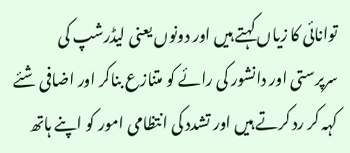توانائی کا زیاں کہتے ہیں اور دونوں یعنی لیڈرشپ کی سرپرستی اور دانشور کی رائے کو متنازع بناکر اور اضافی شئے کہہ کر رد کرتے ہیں اور تشدد کی انتظامی امور کو اپنے ہاتھ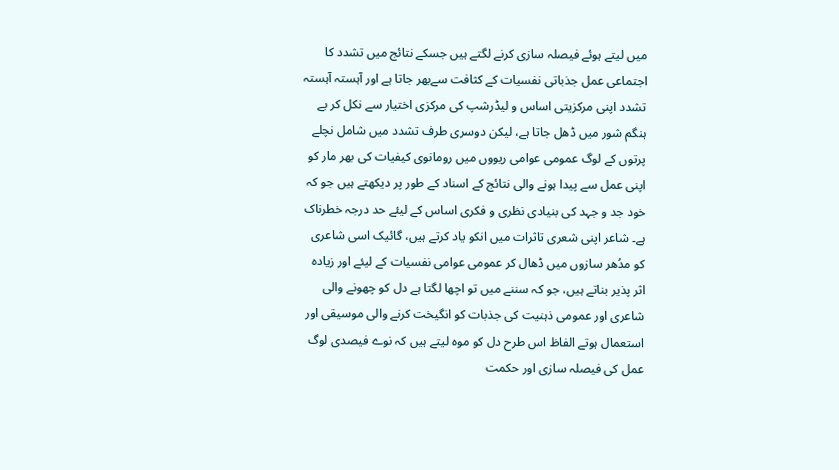میں لیتے ہوئے فیصلہ سازی کرنے لگتے ہیں جسکے نتائج میں تشدد کا اجتماعی عمل جذباتی نفسیات کے کثافت سےبھر جاتا ہے اور آہستہ آہستہ تشدد اپنی مرکزیتی اساس و لیڈرشپ کی مرکزی اختیار سے نکل کر بے ہنگم شور میں ڈھل جاتا ہے، لیکن دوسری طرف تشدد میں شامل نچلے پرتوں کے لوگ عمومی عوامی ریووں میں رومانوی کیفیات کی بھر مار کو اپنی عمل سے پیدا ہونے والی نتائج کے اسناد کے طور پر دیکھتے ہیں جو کہ خود جد و جہد کی بنیادی نظری و فکری اساس کے لیئے حد درجہ خطرناک ہے۔ شاعر اپنی شعری تاثرات میں انکو یاد کرتے ہیں، گائیک اسی شاعری کو مدُھر سازوں میں ڈھال کر عمومی عوامی نفسیات کے لیئے اور زیادہ اثر پذیر بناتے ہیں، جو کہ سننے میں تو اچھا لگتا ہے دل کو چھونے والی شاعری اور عمومی ذہنیت کی جذبات کو انگیخت کرنے والی موسیقی اور استعمال ہوتے الفاظ اس طرح دل کو موہ لیتے ہیں کہ نوے فیصدی لوگ عمل کی فیصلہ سازی اور حکمت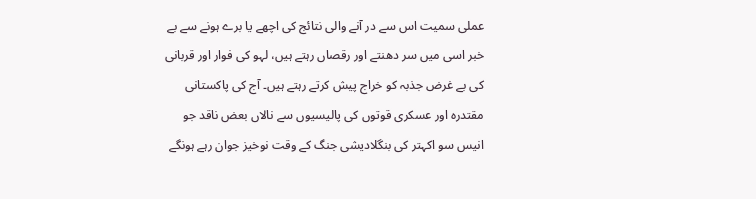عملی سمیت اس سے در آنے والی نتائج کی اچھے یا برے ہونے سے بے خبر اسی میں سر دھنتے اور رقصاں رہتے ہیں، لہو کی فوار اور قربانی کی بے غرض جذبہ کو خراج پیش کرتے رہتے ہیں۔ آج کی پاکستانی مقتدرہ اور عسکری قوتوں کی پالیسیوں سے نالاں بعض ناقد جو انیس سو اکہتر کی بنگلادیشی جنگ کے وقت نوخیز جوان رہے ہونگے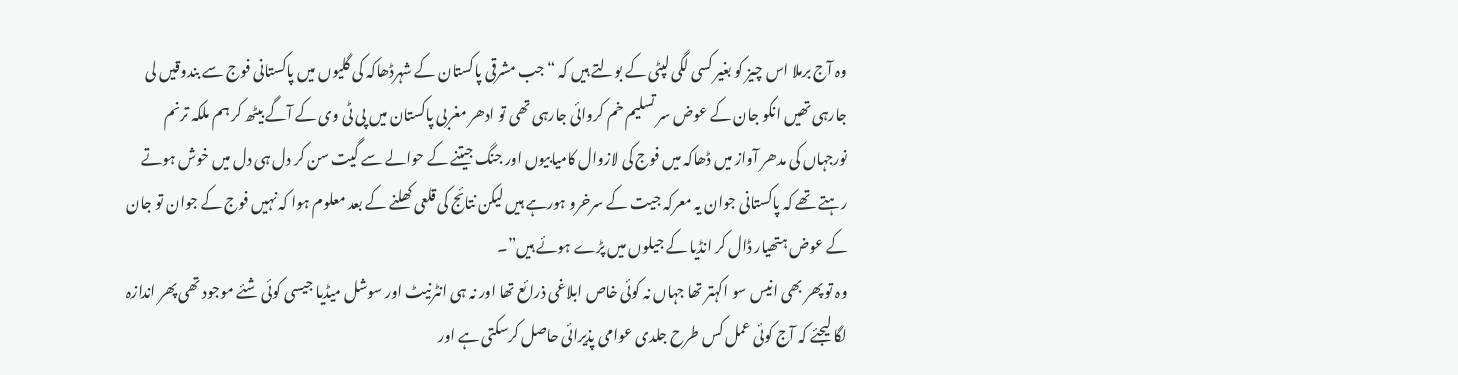وہ آج برملا اس چیز کو بغیر کسی لگی لپٹی کے بولتے ہیں کہ “جب مشرقی پاکستان کے شہرڈھاکہ کی گلیوں میں پاکستانی فوج سے بندوقیں لی جارہی تھیں انکو جان کے عوض سر تسلیم خم کروائی جارہی تھی تو ادھر مغربی پاکستان میں پی ٹی وی کے آگے بیٹھ کر ہم ملکہ ترنم نورجہاں کی مدھر آواز میں ڈھاکہ میں فوج کی لازوال کامیابیوں اور جنگ جیتنے کے حوالے سے گیت سن کر دل ہی دل میں خوش ہوتے رہتے تھے کہ پاکستانی جوان یہ معرکہ جیت کے سرخرو ہورہے ہیں لیکن نتائج کی قلعی کھلنے کے بعد معلوم ہوا کہ نہیں فوج کے جوان تو جان کے عوض ہتھیار ڈال کر انڈیا کے جیلوں میں پڑے ہوئے ہیں”۔
وہ تو پھر بھی انیس سو اکہتر تھا جہاں نہ کوئی خاص ابلاغی ذرائع تھا اور نہ ہی انٹرنیٹ اور سوشل میڈیا جیسی کوئی شئے موجود تھی پھر اندازہ لگا لیجئے کہ آج کوئی عمل کس طرح جلدی عوامی پذیرائی حاصل کرسکتی ہے اور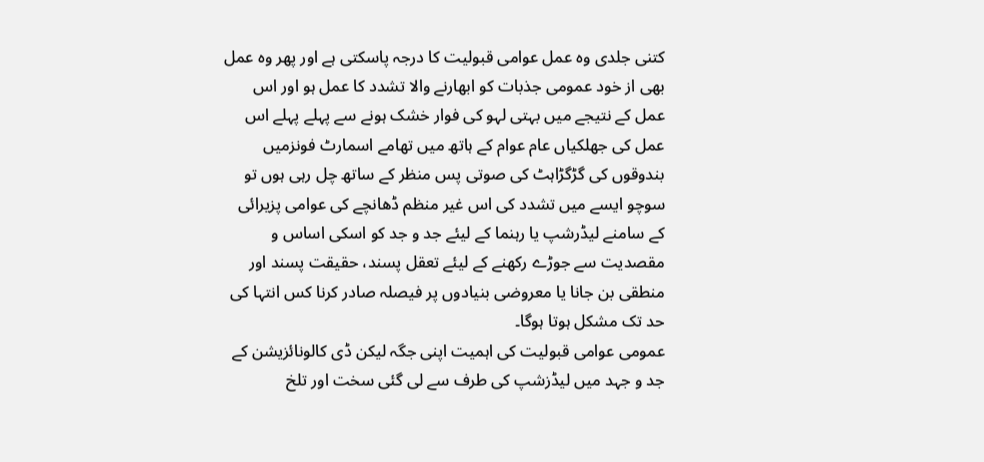کتنی جلدی وہ عمل عوامی قبولیت کا درجہ پاسکتی ہے اور پھر وہ عمل بھی از خود عمومی جذبات کو ابھارنے والا تشدد کا عمل ہو اور اس عمل کے نتیجے میں بہتی لہو کی فوار خشک ہونے سے پہلے پہلے اس عمل کی جھلکیاں عام عوام کے ہاتھ میں تھامے اسمارٹ فونزمیں بندوقوں کی گڑگڑاہٹ کی صوتی پس منظر کے ساتھ چل رہی ہوں تو سوچو ایسے میں تشدد کی اس غیر منظم ڈھانچے کی عوامی پزیرائی کے سامنے لیڈرشپ یا رہنما کے لیئے جد و جد کو اسکی اساس و مقصدیت سے جوڑے رکھنے کے لیئے تعقل پسند، حقیقت پسند اور منطقی بن جانا یا معروضی بنیادوں پر فیصلہ صادر کرنا کس انتہا کی حد تک مشکل ہوتا ہوگا۔
عمومی عوامی قبولیت کی اہمیت اپنی جگہ لیکن ڈی کالونائزیشن کے جد و جہد میں لیڈزشپ کی طرف سے لی گئی سخت اور تلخ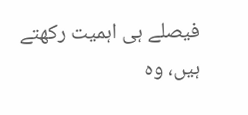فیصلے ہی اہمیت رکھتے ہیں، وہ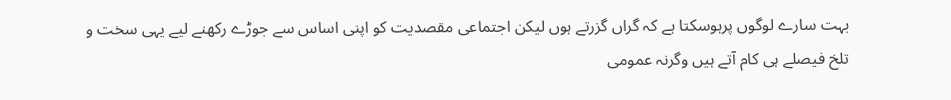بہت سارے لوگوں پرہوسکتا ہے کہ گراں گزرتے ہوں لیکن اجتماعی مقصدیت کو اپنی اساس سے جوڑے رکھنے لیے یہی سخت و تلخ فیصلے ہی کام آتے ہیں وگرنہ عمومی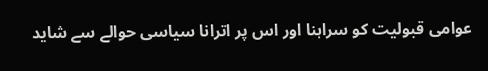عوامی قبولیت کو سراہنا اور اس پر اترانا سیاسی حوالے سے شاید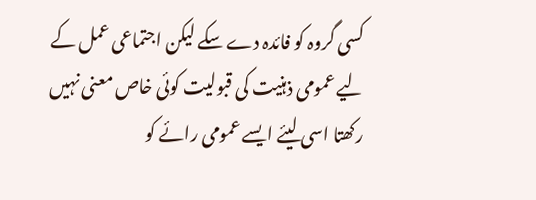کسی گروہ کو فائدہ دے سکے لیکن اجتماعی عمل کے لیے عمومی ذہنیت کی قبولیت کوئی خاص معنی نہیں رکھتا اسی لیئے ایسے عمومی رائے کو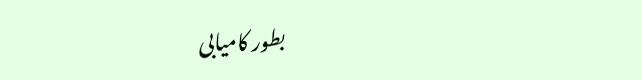بطور کامیابی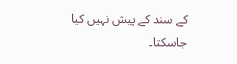کے سند کے پیش نہیں کیا جاسکتا۔